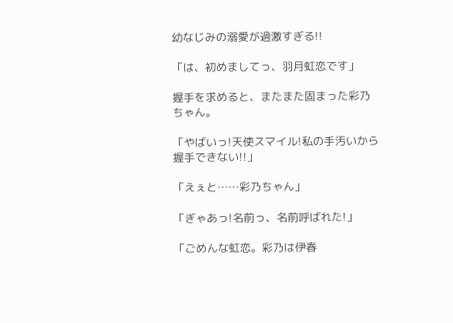幼なじみの溺愛が過激すぎる!!

「は、初めましてっ、羽月虹恋です」

握手を求めると、またまた固まった彩乃ちゃん。

「やばいっ!天使スマイル!私の手汚いから握手できない!!」

「えぇと……彩乃ちゃん」

「ぎゃあっ!名前っ、名前呼ばれた!」

「ごめんな虹恋。彩乃は伊春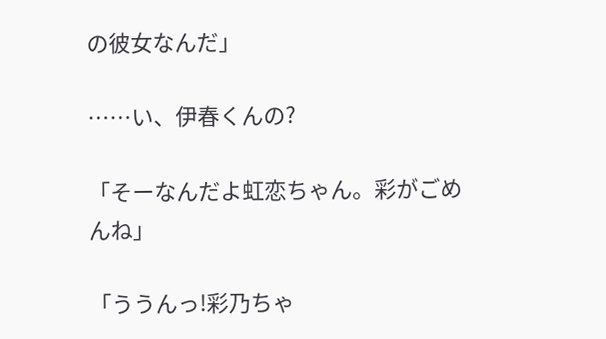の彼女なんだ」

……い、伊春くんの?

「そーなんだよ虹恋ちゃん。彩がごめんね」

「ううんっ!彩乃ちゃ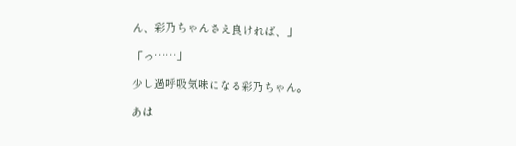ん、彩乃ちゃんさえ良ければ、」

「っ……」

少し過呼吸気味になる彩乃ちゃん。

あは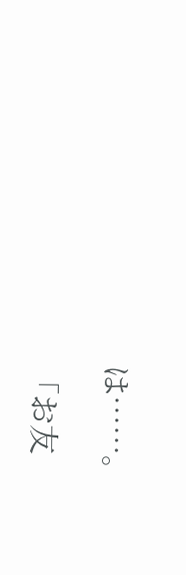は……。

「お友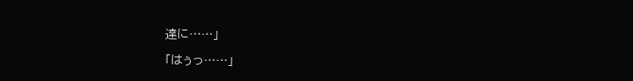達に……」

「はぅっ……」